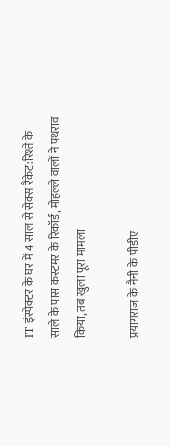IT इंस्पेक्टर के घर में 4 साल से सेक्स रैकेट:रिश्ते के साले के पास कस्टमर के रिकॉर्ड, मोहल्ले वालों ने पथराव किया, तब खुला पूरा मामला

प्रयागराज के नैनी के पीडीए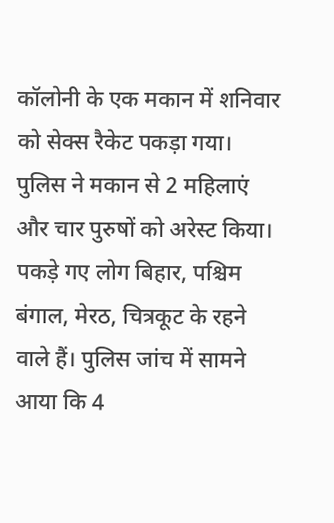कॉलोनी के एक मकान में शनिवार को सेक्स रैकेट पकड़ा गया। पुलिस ने मकान से 2 महिलाएं और चार पुरुषों को अरेस्ट किया। पकड़े गए लोग बिहार, पश्चिम बंगाल, मेरठ, चित्रकूट के रहने वाले हैं। पुलिस जांच में सामने आया कि 4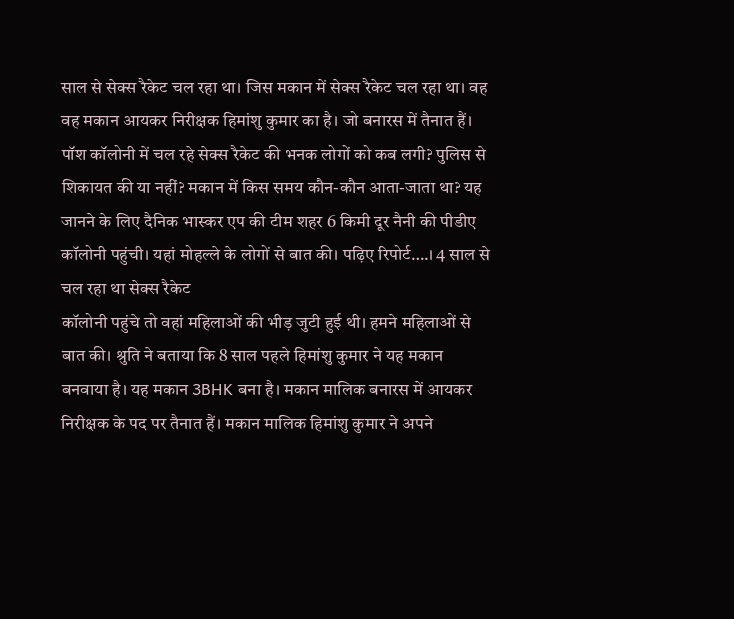साल से सेक्स रैकेट चल रहा था। जिस मकान में सेक्स रैकेट चल रहा था। वह वह मकान आयकर निरीक्षक हिमांशु कुमार का है। जो बनारस में तैनात हैं। पॉश कॉलोनी में चल रहे सेक्स रैकेट की भनक लोगों को कब लगी? पुलिस से शिकायत की या नहीं? मकान में किस समय कौन-कौन आता-जाता था? यह जानने के लिए दैनिक भास्कर एप की टीम शहर 6 किमी दूर नैनी की पीडीए कॉलोनी पहुंची। यहां मोहल्ले के लोगों से बात की। पढ़िए रिपोर्ट….। 4 साल से चल रहा था सेक्स रैकेट
कॉलोनी पहुंचे तो वहां महिलाओं की भीड़ जुटी हुई थी। हमने महिलाओं से बात की। श्रुति ने बताया कि 8 साल पहले हिमांशु कुमार ने यह मकान बनवाया है। यह मकान 3BHK बना है। मकान मालिक बनारस में आयकर निरीक्षक के पद पर तैनात हैं। मकान मालिक हिमांशु कुमार ने अपने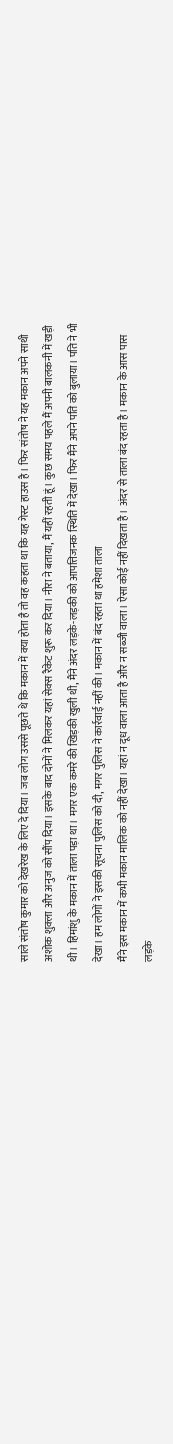साले संतोष कुमार को देखरेख के लिए दे दिया। जब लोग उससे पूछते थे कि मकान में क्या होता है तो वह कहता था कि यह गेस्ट हाउस है। फिर संतोष ने यह मकान अपने साथी अशोक शुक्ला और अनुज को सौंप दिया। इसके बाद दोनों ने मिलकर यहां सेक्स रैकेट शुरू कर दिया। नीरा ने बताया, मैं यहीं रहती हूं। कुछ समय पहले मैं अपनी बालकनी में खड़ी थी। हिमांशु के मकान में ताला पड़ा था। मगर एक कमरे की खिड़की खुली थी, मैंने अंदर लड़के-लड़की को आपत्तिजनक स्थिति में देखा। फिर मैंने अपने पति को बुलाया। पति ने भी देखा। हम लोगों ने इसकी सूचना पुलिस को दी, मगर पुलिस ने कार्रवाई नहीं की। मकान में बंद रहता था हमेशा ताला
मैंने इस मकान में कभी मकान मालिक को नहीं देखा। यहां न दूध वाला आता है और न सब्जी वाला। ऐसा कोई नहीं दिखता है। अंदर से ताला बंद रहता है। मकान के आस पास लड़के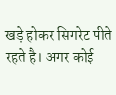खड़े होकर सिगरेट पीते रहते है। अगर कोई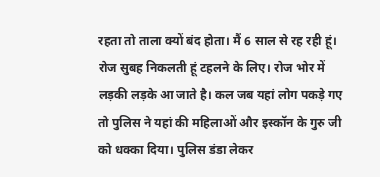रहता तो ताला क्यों बंद होता। मैं 6 साल से रह रही हूं। रोज सुबह निकलती हूं टहलने के लिए। रोज भोर में लड़की लड़के आ जाते है। कल जब यहां लोग पकड़े गए तो पुलिस ने यहां की महिलाओं और इस्कॉन के गुरु जी को धक्का दिया। पुलिस डंडा लेकर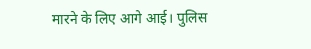मारने के लिए आगे आई। पुलिस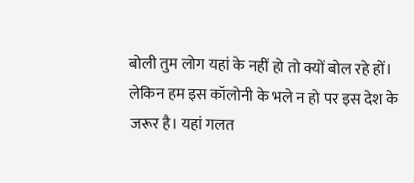बोली तुम लोग यहां के नहीं हो तो क्यों बोल रहे हों। लेकिन हम इस कॉलोनी के भले न हो पर इस देश के जरूर है। यहां गलत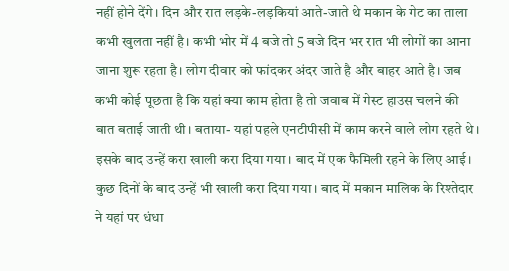नहीं होने देंगे। दिन और रात लड़के-लड़कियां आते-जाते थे मकान के गेट का ताला कभी खुलता नहीं है। कभी भोर में 4 बजे तो 5 बजे दिन भर रात भी लोगों का आना जाना शुरू रहता है। लोग दीवार को फांदकर अंदर जाते है और बाहर आते है। जब कभी कोई पूछता है कि यहां क्या काम होता है तो जवाब में गेस्ट हाउस चलने की बात बताई जाती थी। बताया- यहां पहले एनटीपीसी में काम करने वाले लोग रहते थे। इसके बाद उन्हें करा खाली करा दिया गया। बाद में एक फैमिली रहने के लिए आई। कुछ दिनों के बाद उन्हें भी खाली करा दिया गया। बाद में मकान मालिक के रिश्तेदार ने यहां पर धंधा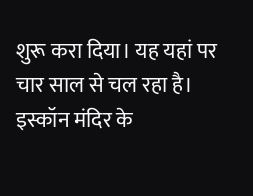शुरू करा दिया। यह यहां पर चार साल से चल रहा है। इस्कॉन मंदिर के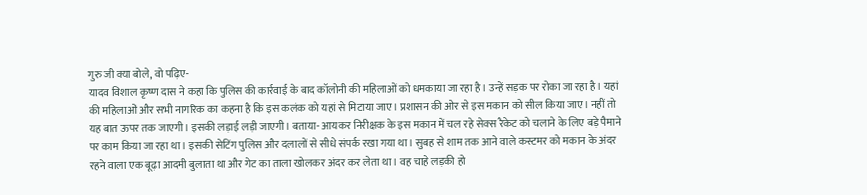गुरु जी क्या बोले, वो पढ़िए-
यादव विशाल कृष्ण दास ने कहा कि पुलिस की कार्रवाई के बाद कॉलोनी की महिलाओं को धमकाया जा रहा है। उन्हें सड़क पर रोका जा रहा है। यहां की महिलाओं और सभी नागरिक का कहना है कि इस कलंक को यहां से मिटाया जाए। प्रशासन की ओर से इस मकान को सील किया जाए। नहीं तो यह बात ऊपर तक जाएगी। इसकी लड़ाई लड़ी जाएगी। बताया- आयकर निरीक्षक के इस मकान में चल रहे सेक्स रैकेट को चलाने के लिए बड़े पैमाने पर काम किया जा रहा था। इसकी सेटिंग पुलिस और दलालों से सीधे संपर्क रखा गया था। सुबह से शाम तक आने वाले कस्टमर को मकान के अंदर रहने वाला एक बूढ़ा आदमी बुलाता था और गेट का ताला खोलकर अंदर कर लेता था। वह चाहे लड़की हो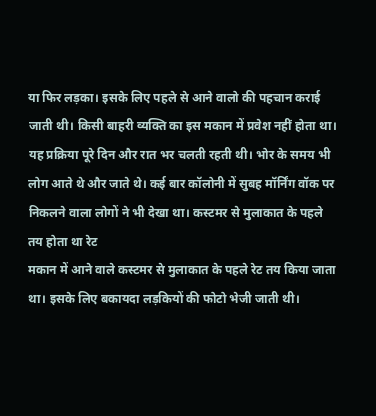या फिर लड़का। इसके लिए पहले से आने वालो की पहचान कराई जाती थी। किसी बाहरी व्यक्ति का इस मकान में प्रवेश नहीं होता था। यह प्रक्रिया पूरे दिन और रात भर चलती रहती थी। भोर के समय भी लोग आते थे और जाते थे। कई बार कॉलोनी में सुबह मॉर्निंग वॉक पर निकलने वाला लोगों ने भी देखा था। कस्टमर से मुलाकात के पहले तय होता था रेट
मकान में आने वाले कस्टमर से मुलाकात के पहले रेट तय किया जाता था। इसके लिए बकायदा लड़कियों की फोटो भेजी जाती थी।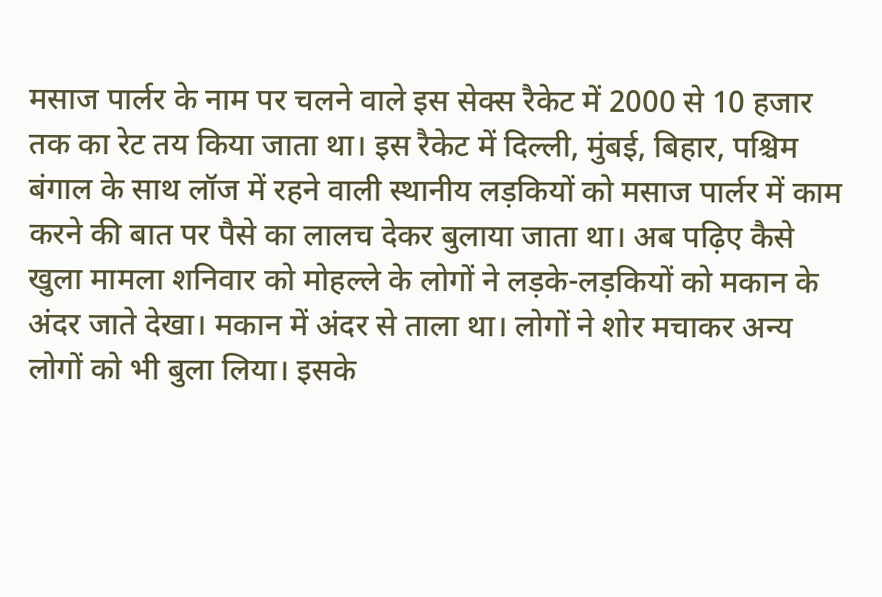मसाज पार्लर के नाम पर चलने वाले इस सेक्स रैकेट में 2000 से 10 हजार तक का रेट तय किया जाता था। इस रैकेट में दिल्ली, मुंबई, बिहार, पश्चिम बंगाल के साथ लॉज में रहने वाली स्थानीय लड़कियों को मसाज पार्लर में काम करने की बात पर पैसे का लालच देकर बुलाया जाता था। अब पढ़िए कैसे खुला मामला शनिवार को मोहल्ले के लोगों ने लड़के-लड़कियों को मकान के अंदर जाते देखा। मकान में अंदर से ताला था। लोगों ने शोर मचाकर अन्य लोगों को भी बुला लिया। इसके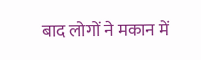बाद लोगों ने मकान में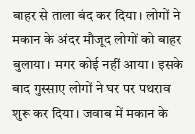बाहर से ताला बंद कर दिया। लोगों ने मकान के अंदर मौजूद लोगों को बाहर बुलाया। मगर कोई नहीं आया। इसके बाद गुस्साए लोगों ने घर पर पथराव शुरू कर दिया। जवाब में मकान के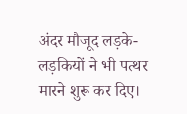अंदर मौजूद लड़के-लड़कियों ने भी पत्थर मारने शुरू कर दिए।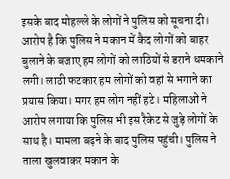इसके बाद मोहल्ले के लोगों ने पुलिस को सूचना दी। आरोप है कि पुलिस ने मकान में कैद लोगों को बाहर बुलाने के बजाए हम लोगों को लाठियों से डराने धमकाने लगी। लाठी फटकार हम लोगों को वहां से भगाने का प्रयास किया। मगर हम लोग नहीं हटे। महिलाओं ने आरोप लगाया कि पुलिस भी इस रैकेट से जुड़े लोगों के साथ है। मामला बढ़ने के बाद पुलिस पहुंची। पुलिस ने ताला खुलवाकर मकान के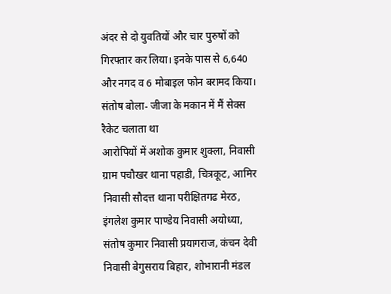अंदर से दो युवतियों और चार पुरुषों को गिरफ्तार कर लिया। इनके पास से 6,640 और नगद व 6 मोबाइल फोन बरामद किया। संतोष बोला- जीजा के मकान में मैं सेक्स रैकेट चलाता था
आरोपियों में अशोक कुमार शुक्ला, निवासी ग्राम पचौखर थाना पहाडी, चित्रकूट, आमिर निवासी सौदत्त थाना परीक्षितगढ मेरठ, इंगलेश कुमार पाण्डेय निवासी अयोध्या, संतोष कुमार निवासी प्रयागराज, कंचन देवी निवासी बेगुसराय बिहार, शोभारानी मंडल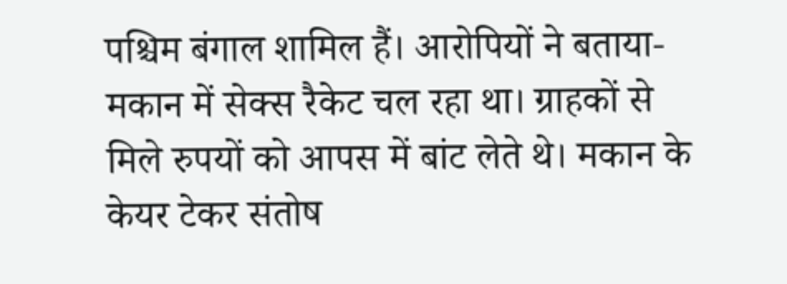पश्चिम बंगाल शामिल हैं। आरोपियों ने बताया- मकान में सेक्स रैकेट चल रहा था। ग्राहकों से मिले रुपयों को आपस में बांट लेते थे। मकान के केयर टेकर संतोष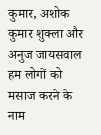कुमार, अशोक कुमार शुक्ला और अनुज जायसवाल हम लोगों को मसाज करने के नाम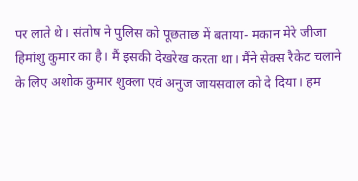पर लाते थे। संतोष ने पुलिस को पूछताछ में बताया- मकान मेरे जीजा हिमांशु कुमार का है। मैं इसकी देखरेख करता था। मैंने सेक्स रैकेट चलाने के लिए अशोक कुमार शुक्ला एवं अनुज जायसवाल को दे दिया। हम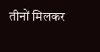तीनों मिलकर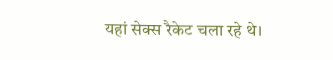यहां सेक्स रैकेट चला रहे थे।